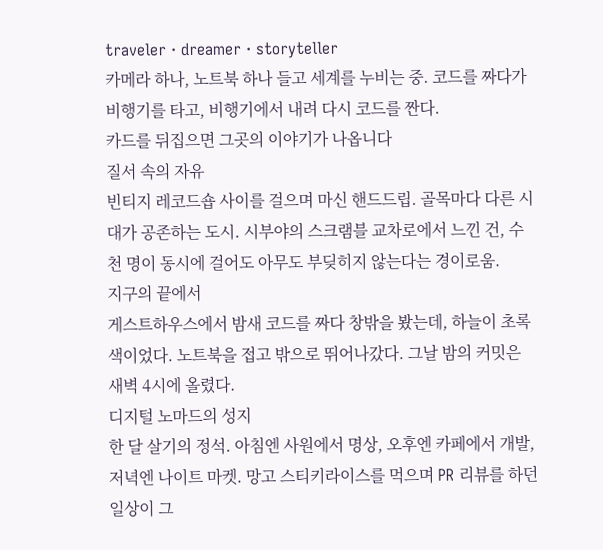traveler · dreamer · storyteller
카메라 하나, 노트북 하나 들고 세계를 누비는 중. 코드를 짜다가 비행기를 타고, 비행기에서 내려 다시 코드를 짠다.
카드를 뒤집으면 그곳의 이야기가 나옵니다
질서 속의 자유
빈티지 레코드숍 사이를 걸으며 마신 핸드드립. 골목마다 다른 시대가 공존하는 도시. 시부야의 스크램블 교차로에서 느낀 건, 수천 명이 동시에 걸어도 아무도 부딪히지 않는다는 경이로움.
지구의 끝에서
게스트하우스에서 밤새 코드를 짜다 창밖을 봤는데, 하늘이 초록색이었다. 노트북을 접고 밖으로 뛰어나갔다. 그날 밤의 커밋은 새벽 4시에 올렸다.
디지털 노마드의 성지
한 달 살기의 정석. 아침엔 사원에서 명상, 오후엔 카페에서 개발, 저녁엔 나이트 마켓. 망고 스티키라이스를 먹으며 PR 리뷰를 하던 일상이 그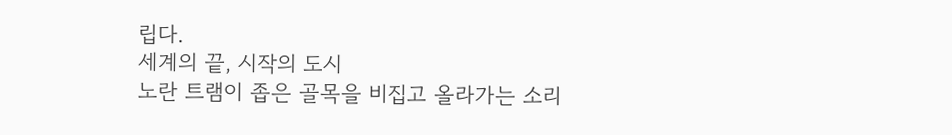립다.
세계의 끝, 시작의 도시
노란 트램이 좁은 골목을 비집고 올라가는 소리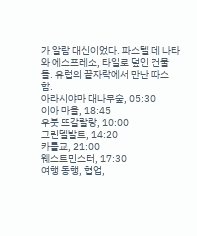가 알람 대신이었다. 파스텔 데 나타와 에스프레소, 타일로 덮인 건물들. 유럽의 끝자락에서 만난 따스함.
아라시야마 대나무숲, 05:30
이아 마을, 18:45
우붓 뜨갈랄랑, 10:00
그린델발트, 14:20
카를교, 21:00
웨스트민스터, 17:30
여행 동행, 협업,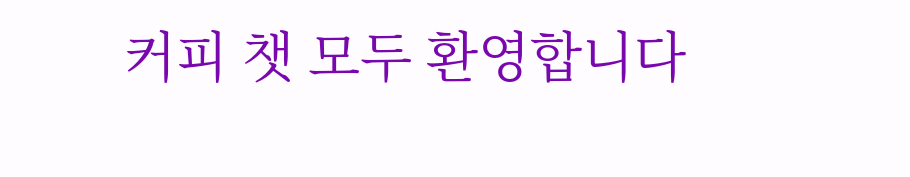커피 챗 모두 환영합니다